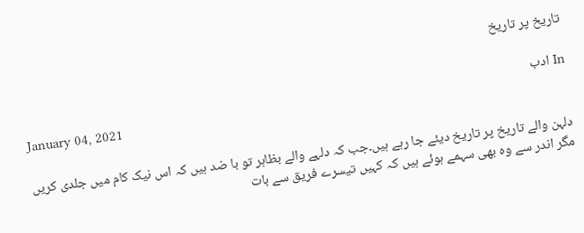تاریخ پر تاریخ

In ادب
January 04, 2021

دلہن والے تاریخ پر تاریخ دیئے جا رہے ہیں۔جب کہ دلہے والے بظاہر تو با ضد ہیں کہ اس نیک کام میں جلدی کریں مگر اندر سے وہ بھی سہمے ہوئے ہیں کہ کہیں تیسرے فریق سے بات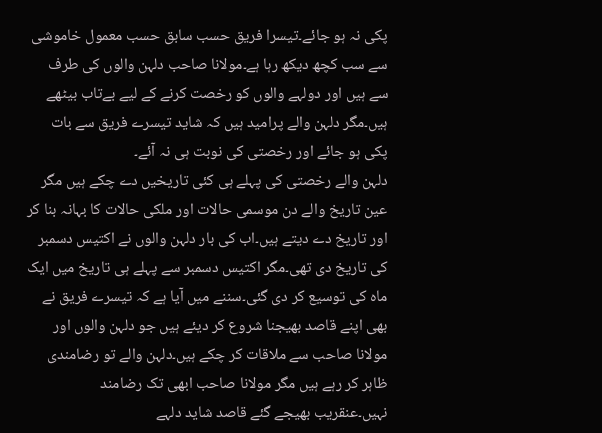پکی نہ ہو جائے۔تیسرا فریق حسب سابق حسب معمول خاموشی سے سب کچھ دیکھ رہا ہے۔مولانا صاحب دلہن والوں کی طرف سے ہیں اور دولہے والوں کو رخصت کرنے کے لیے بےتاب بیٹھے ہیں۔مگر دلہن والے پرامید ہیں کہ شاید تیسرے فریق سے بات پکی ہو جائے اور رخصتی کی نوبت ہی نہ آئے۔
دلہن والے رخصتی کی پہلے ہی کئی تاریخیں دے چکے ہیں مگر عین تاریخ والے دن موسمی حالات اور ملکی حالات کا بہانہ بنا کر اور تاریخ دے دیتے ہیں۔اب کی بار دلہن والوں نے اکتیس دسمبر کی تاریخ دی تھی۔مگر اکتیس دسمبر سے پہلے ہی تاریخ میں ایک ماہ کی توسیع کر دی گئی۔سننے میں آیا ہے کہ تیسرے فریق نے بھی اپنے قاصد بھیجنا شروع کر دیئے ہیں جو دلہن والوں اور مولانا صاحب سے ملاقات کر چکے ہیں۔دلہن والے تو رضامندی ظاہر کر رہے ہیں مگر مولانا صاحب ابھی تک رضامند نہیں۔عنقریب بھیجے گئے قاصد شاید دلہے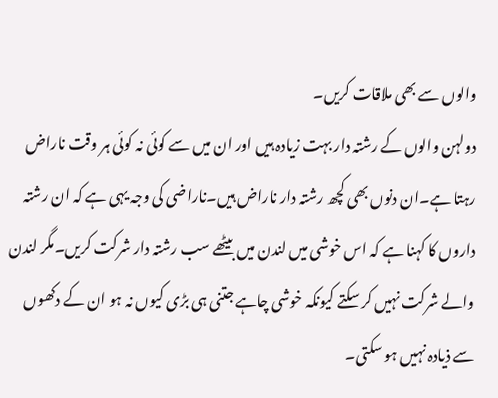والوں سے بھی ملاقات کریں۔
دولہن والوں کے رشتہ دار بہت زیادہ ہیں اور ان میں سے کوئی نہ کوئی ہر وقت ناراض رہتا ہے۔ان دنوں بھی کچھ رشتہ دار ناراض ہیں۔ناراضی کی وجہ یہی ہے کہ ان رشتہ داروں کا کہنا ہے کہ اس خوشی میں لندن میں بیٹھے سب رشتہ دار شرکت کریں۔مگر لندن والے شرکت نہیں کر سکتے کیونکہ خوشی چاہے جتنی ہی بڑی کیوں نہ ہو ان کے دکھوں سے ذیادہ نہیں ہو سکتی۔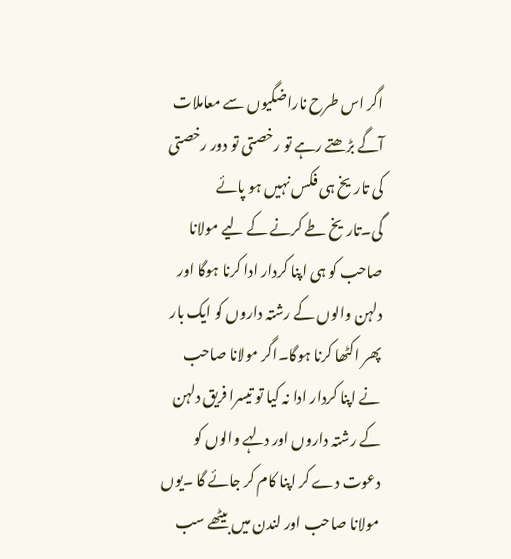اگر اس طرح ناراضگیوں سے معاملات آگے بڑھتے رہے تو رخصتی تو دور رخصتی کی تاریخ ہی فکس نہیں ہو پائے گی۔تاریخ طے کرنے کے لیے مولانا صاحب کو ہی اپنا کردار ادا کرنا ہوگا اور دلہن والوں کے رشتہ داروں کو ایک بار پھر اکٹھا کرنا ہوگا۔اگر مولانا صاحب نے اپنا کردار ادا نہ کیا تو تیسرا فریق دلہن کے رشتہ داروں اور دلہے والوں کو دعوت دے کر اپنا کام کر جائے گا ۔یوں مولانا صاحب اور لندن میں بیٹھے سب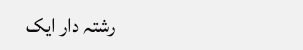رشتہ دار ایک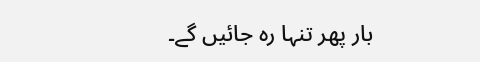بار پھر تنہا رہ جائیں گے۔